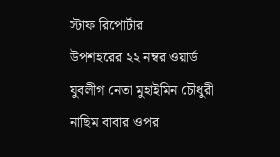স্টাফ রিপোর্টার
উপশহরের ২২ নম্বর ওয়ার্ড যুবলীগ নেতা মুহাইমিন চৌধুরী নাছিম বাবার ওপর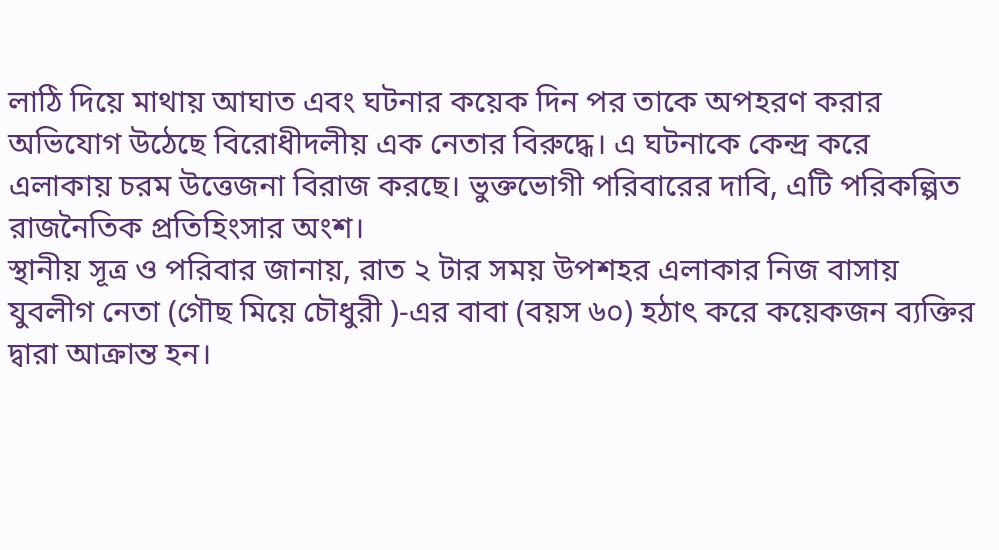লাঠি দিয়ে মাথায় আঘাত এবং ঘটনার কয়েক দিন পর তাকে অপহরণ করার অভিযোগ উঠেছে বিরোধীদলীয় এক নেতার বিরুদ্ধে। এ ঘটনাকে কেন্দ্র করে এলাকায় চরম উত্তেজনা বিরাজ করছে। ভুক্তভোগী পরিবারের দাবি, এটি পরিকল্পিত রাজনৈতিক প্রতিহিংসার অংশ।
স্থানীয় সূত্র ও পরিবার জানায়, রাত ২ টার সময় উপশহর এলাকার নিজ বাসায় যুবলীগ নেতা (গৌছ মিয়ে চৌধুরী )-এর বাবা (বয়স ৬০) হঠাৎ করে কয়েকজন ব্যক্তির দ্বারা আক্রান্ত হন।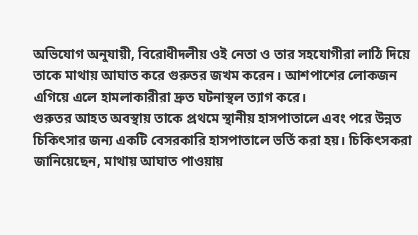অভিযোগ অনুযায়ী, বিরোধীদলীয় ওই নেতা ও তার সহযোগীরা লাঠি দিয়ে তাকে মাথায় আঘাত করে গুরুতর জখম করেন। আশপাশের লোকজন এগিয়ে এলে হামলাকারীরা দ্রুত ঘটনাস্থল ত্যাগ করে।
গুরুতর আহত অবস্থায় তাকে প্রথমে স্থানীয় হাসপাতালে এবং পরে উন্নত চিকিৎসার জন্য একটি বেসরকারি হাসপাতালে ভর্তি করা হয়। চিকিৎসকরা জানিয়েছেন, মাথায় আঘাত পাওয়ায়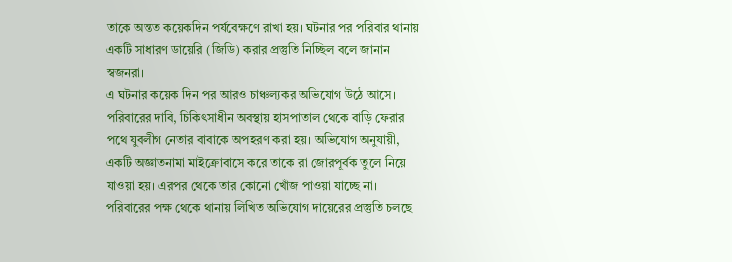তাকে অন্তত কয়েকদিন পর্যবেক্ষণে রাখা হয়। ঘটনার পর পরিবার থানায় একটি সাধারণ ডায়েরি (জিডি) করার প্রস্তুতি নিচ্ছিল বলে জানান স্বজনরা।
এ ঘটনার কয়েক দিন পর আরও চাঞ্চল্যকর অভিযোগ উঠে আসে। পরিবারের দাবি, চিকিৎসাধীন অবস্থায় হাসপাতাল থেকে বাড়ি ফেরার পথে যুবলীগ নেতার বাবাকে অপহরণ করা হয়। অভিযোগ অনুযায়ী, একটি অজ্ঞাতনামা মাইক্রোবাসে করে তাকে রা জোরপূর্বক তুলে নিয়ে যাওয়া হয়। এরপর থেকে তার কোনো খোঁজ পাওয়া যাচ্ছে না। পরিবারের পক্ষ থেকে থানায় লিখিত অভিযোগ দায়েরের প্রস্তুতি চলছে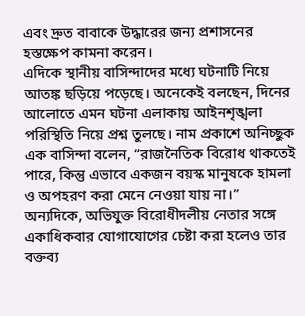এবং দ্রুত বাবাকে উদ্ধারের জন্য প্রশাসনের হস্তক্ষেপ কামনা করেন।
এদিকে স্থানীয় বাসিন্দাদের মধ্যে ঘটনাটি নিয়ে আতঙ্ক ছড়িয়ে পড়েছে। অনেকেই বলছেন, দিনের আলোতে এমন ঘটনা এলাকায় আইনশৃঙ্খলা পরিস্থিতি নিয়ে প্রশ্ন তুলছে। নাম প্রকাশে অনিচ্ছুক এক বাসিন্দা বলেন, “রাজনৈতিক বিরোধ থাকতেই পারে, কিন্তু এভাবে একজন বয়স্ক মানুষকে হামলা ও অপহরণ করা মেনে নেওয়া যায় না।”
অন্যদিকে, অভিযুক্ত বিরোধীদলীয় নেতার সঙ্গে একাধিকবার যোগাযোগের চেষ্টা করা হলেও তার বক্তব্য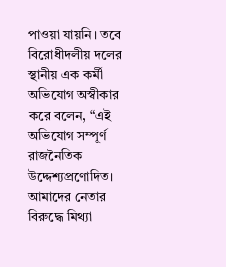পাওয়া যায়নি। তবে বিরোধীদলীয় দলের স্থানীয় এক কর্মী অভিযোগ অস্বীকার করে বলেন, “এই অভিযোগ সম্পূর্ণ রাজনৈতিক উদ্দেশ্যপ্রণোদিত। আমাদের নেতার বিরুদ্ধে মিথ্যা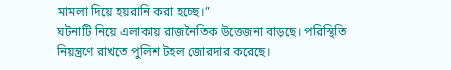মামলা দিয়ে হয়রানি করা হচ্ছে।”
ঘটনাটি নিয়ে এলাকায় রাজনৈতিক উত্তেজনা বাড়ছে। পরিস্থিতি নিয়ন্ত্রণে রাখতে পুলিশ টহল জোরদার করেছে।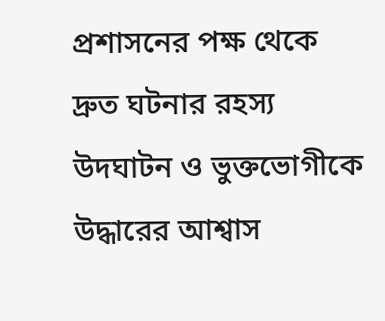প্রশাসনের পক্ষ থেকে দ্রুত ঘটনার রহস্য উদঘাটন ও ভুক্তভোগীকে উদ্ধারের আশ্বাস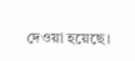দেওয়া হয়েছে।